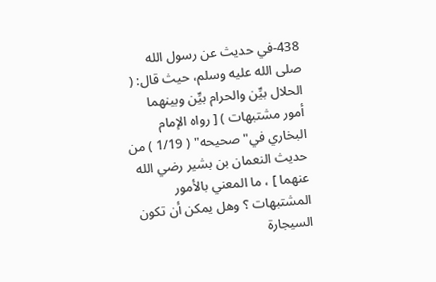438-في حديث عن رسول الله صلى الله عليه وسلم، حيث قال: ( الحلال بيِّن والحرام بيِّن وبينهما أمور مشتبهات ) [ رواه الإمام البخاري في"صحيحه" ( 1/19 ) من حديث النعمان بن بشير رضي الله عنهما ] ، ما المعني بالأمور المشتبهات ؟ وهل يمكن أن تكون السيجارة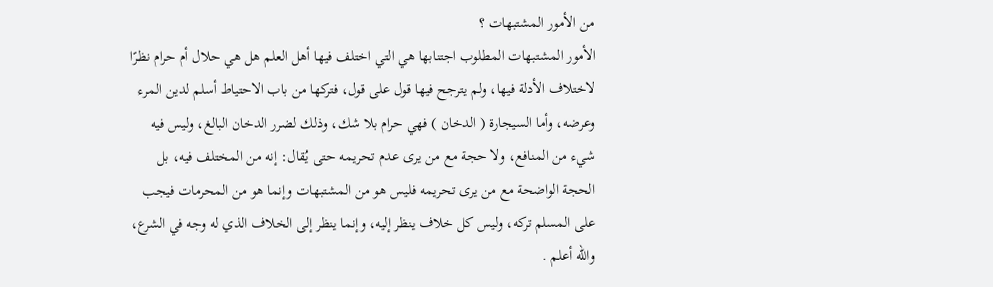من الأمور المشتبهات ؟
الأمور المشتبهات المطلوب اجتنابها هي التي اختلف فيها أهل العلم هل هي حلال أم حرام نظرًا لاختلاف الأدلة فيها، ولم يترجح فيها قول على قول، فتركها من باب الاحتياط أسلم لدين المرء وعرضه، وأما السيجارة ( الدخان ) فهي حرام بلا شك، وذلك لضرر الدخان البالغ، وليس فيه شيء من المنافع، ولا حجة مع من يرى عدم تحريمه حتى يُقال: إنه من المختلف فيه، بل الحجة الواضحة مع من يرى تحريمه فليس هو من المشتبهات وإنما هو من المحرمات فيجب على المسلم تركه، وليس كل خلاف ينظر إليه، وإنما ينظر إلى الخلاف الذي له وجه في الشرع، والله أعلم .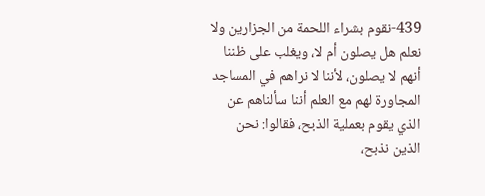439-نقوم بشراء اللحمة من الجزارين ولا نعلم هل يصلون أم لا، ويغلب على ظننا أنهم لا يصلون، لأننا لا نراهم في المساجد المجاورة لهم مع العلم أننا سألناهم عن الذي يقوم بعملية الذبح، فقالوا: نحن الذين نذبح،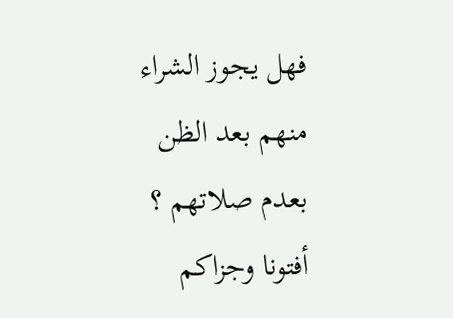فهل يجوز الشراء منهم بعد الظن بعدم صلاتهم ؟ أفتونا وجزاكم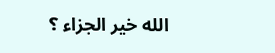الله خير الجزاء ؟